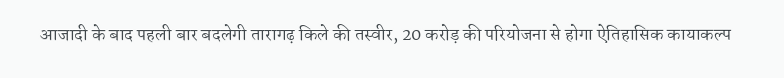आजादी के बाद पहली बार बदलेगी तारागढ़ किले की तस्वीर, 20 करोड़ की परियोजना से होगा ऐतिहासिक कायाकल्प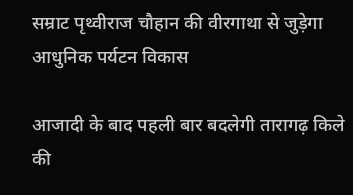सम्राट पृथ्वीराज चौहान की वीरगाथा से जुड़ेगा आधुनिक पर्यटन विकास

आजादी के बाद पहली बार बदलेगी तारागढ़ किले की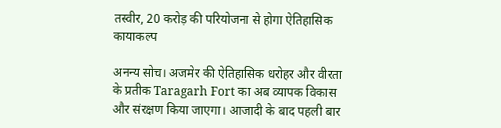तस्वीर, 20 करोड़ की परियोजना से होगा ऐतिहासिक कायाकल्प

अनन्य सोच। अजमेर की ऐतिहासिक धरोहर और वीरता के प्रतीक Taragarh Fort का अब व्यापक विकास और संरक्षण किया जाएगा। आजादी के बाद पहली बार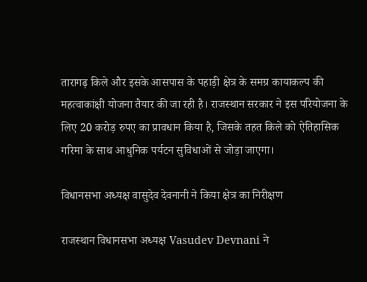तारागढ़ किले और इसके आसपास के पहाड़ी क्षेत्र के समग्र कायाकल्प की महत्वाकांक्षी योजना तैयार की जा रही है। राजस्थान सरकार ने इस परियोजना के लिए 20 करोड़ रुपए का प्रावधान किया है, जिसके तहत किले को ऐतिहासिक गरिमा के साथ आधुनिक पर्यटन सुविधाओं से जोड़ा जाएगा।

विधानसभा अध्यक्ष वासुदेव देवनानी ने किया क्षेत्र का निरीक्षण

राजस्थान विधानसभा अध्यक्ष Vasudev Devnani ने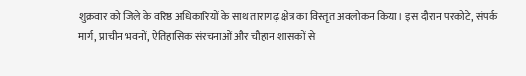शुक्रवार को जिले के वरिष्ठ अधिकारियों के साथ तारागढ़ क्षेत्र का विस्तृत अवलोकन किया। इस दौरान परकोटे, संपर्क मार्ग, प्राचीन भवनों, ऐतिहासिक संरचनाओं और चौहान शासकों से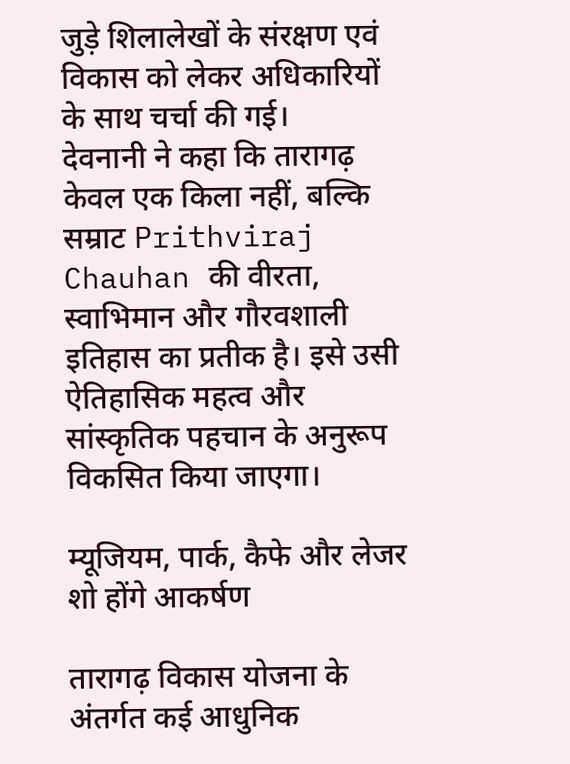जुड़े शिलालेखों के संरक्षण एवं विकास को लेकर अधिकारियों के साथ चर्चा की गई।
देवनानी ने कहा कि तारागढ़ केवल एक किला नहीं, बल्कि सम्राट Prithviraj Chauhan की वीरता, स्वाभिमान और गौरवशाली इतिहास का प्रतीक है। इसे उसी ऐतिहासिक महत्व और सांस्कृतिक पहचान के अनुरूप विकसित किया जाएगा।

म्यूजियम, पार्क, कैफे और लेजर शो होंगे आकर्षण

तारागढ़ विकास योजना के अंतर्गत कई आधुनिक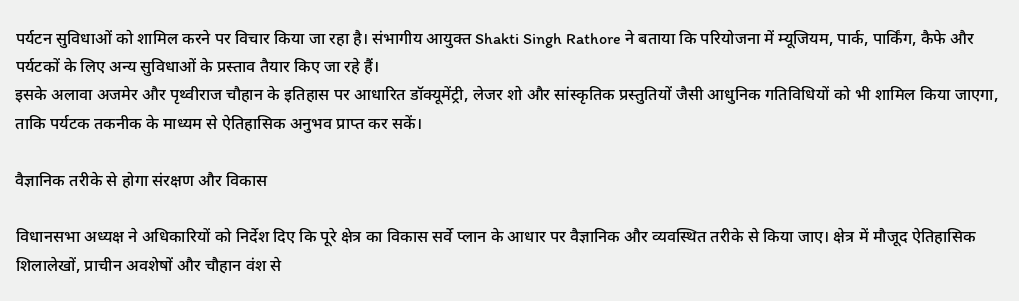पर्यटन सुविधाओं को शामिल करने पर विचार किया जा रहा है। संभागीय आयुक्त Shakti Singh Rathore ने बताया कि परियोजना में म्यूजियम, पार्क, पार्किंग, कैफे और पर्यटकों के लिए अन्य सुविधाओं के प्रस्ताव तैयार किए जा रहे हैं।
इसके अलावा अजमेर और पृथ्वीराज चौहान के इतिहास पर आधारित डॉक्यूमेंट्री, लेजर शो और सांस्कृतिक प्रस्तुतियों जैसी आधुनिक गतिविधियों को भी शामिल किया जाएगा, ताकि पर्यटक तकनीक के माध्यम से ऐतिहासिक अनुभव प्राप्त कर सकें।

वैज्ञानिक तरीके से होगा संरक्षण और विकास

विधानसभा अध्यक्ष ने अधिकारियों को निर्देश दिए कि पूरे क्षेत्र का विकास सर्वे प्लान के आधार पर वैज्ञानिक और व्यवस्थित तरीके से किया जाए। क्षेत्र में मौजूद ऐतिहासिक शिलालेखों, प्राचीन अवशेषों और चौहान वंश से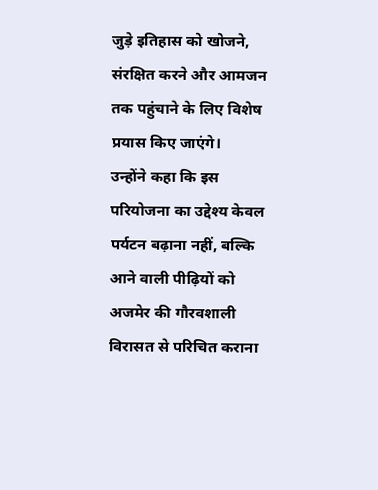जुड़े इतिहास को खोजने, संरक्षित करने और आमजन तक पहुंचाने के लिए विशेष प्रयास किए जाएंगे।
उन्होंने कहा कि इस परियोजना का उद्देश्य केवल पर्यटन बढ़ाना नहीं, बल्कि आने वाली पीढ़ियों को अजमेर की गौरवशाली विरासत से परिचित कराना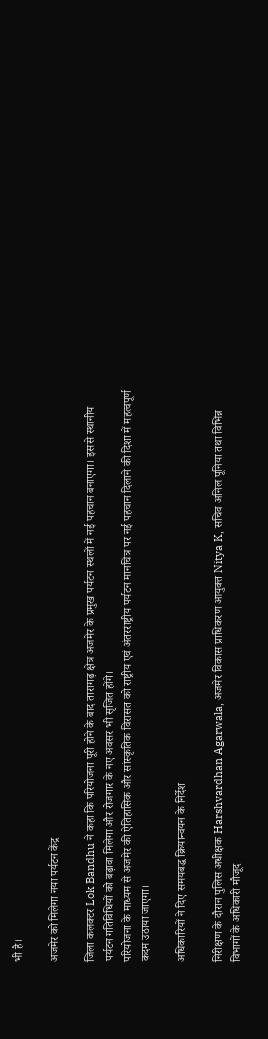भी है।

अजमेर को मिलेगा नया पर्यटन केंद्र

जिला कलक्टर Lok Bandhu ने कहा कि परियोजना पूरी होने के बाद तारागढ़ क्षेत्र अजमेर के प्रमुख पर्यटन स्थलों में नई पहचान बनाएगा। इससे स्थानीय पर्यटन गतिविधियों को बढ़ावा मिलेगा और रोजगार के नए अवसर भी सृजित होंगे।
परियोजना के माध्यम से अजमेर की ऐतिहासिक और सांस्कृतिक विरासत को राष्ट्रीय एवं अंतरराष्ट्रीय पर्यटन मानचित्र पर नई पहचान दिलाने की दिशा में महत्वपूर्ण कदम उठाया जाएगा।

अधिकारियों ने दिए समयबद्ध क्रियान्वयन के निर्देश

निरीक्षण के दौरान पुलिस अधीक्षक Harshvardhan Agarwala, अजमेर विकास प्राधिकरण आयुक्त Nitya K, सचिव अनिल पूनिया तथा विभिन्न विभागों के अधिकारी मौजूद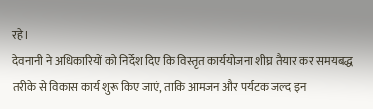रहे।
देवनानी ने अधिकारियों को निर्देश दिए कि विस्तृत कार्ययोजना शीघ्र तैयार कर समयबद्ध तरीके से विकास कार्य शुरू किए जाएं, ताकि आमजन और पर्यटक जल्द इन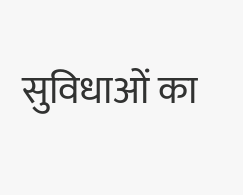सुविधाओं का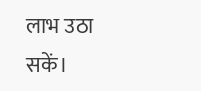लाभ उठा सकें।